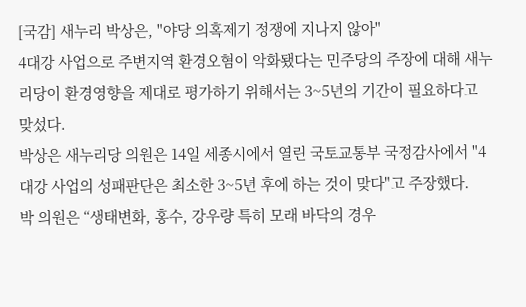[국감] 새누리 박상은, "야당 의혹제기 정쟁에 지나지 않아"
4대강 사업으로 주변지역 환경오혐이 악화됐다는 민주당의 주장에 대해 새누리당이 환경영향을 제대로 평가하기 위해서는 3~5년의 기간이 필요하다고 맞섰다.
박상은 새누리당 의원은 14일 세종시에서 열린 국토교통부 국정감사에서 "4대강 사업의 성패판단은 최소한 3~5년 후에 하는 것이 맞다"고 주장했다.
박 의원은 “생태변화, 홍수, 강우량 특히 모래 바닥의 경우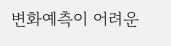변화예측이 어려운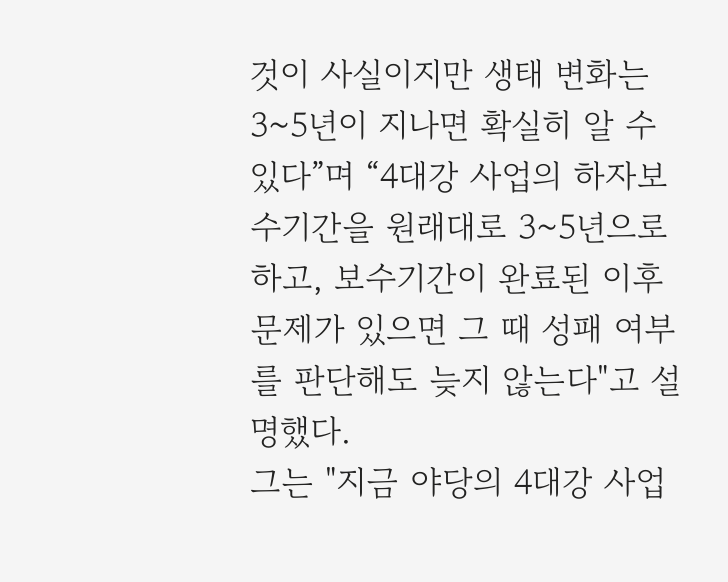것이 사실이지만 생태 변화는 3~5년이 지나면 확실히 알 수 있다”며 “4대강 사업의 하자보수기간을 원래대로 3~5년으로 하고, 보수기간이 완료된 이후 문제가 있으면 그 때 성패 여부를 판단해도 늦지 않는다"고 설명했다.
그는 "지금 야당의 4대강 사업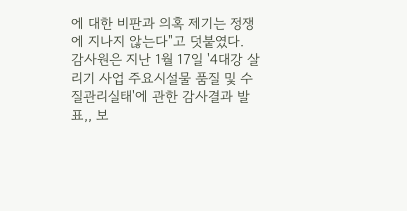에 대한 비판과 의혹 제기는 정쟁에 지나지 않는다"고 덧붙였다.
감사원은 지난 1월 17일 '4대강 살리기 사업 주요시설물 품질 및 수질관리실태'에 관한 감사결과 발표,, 보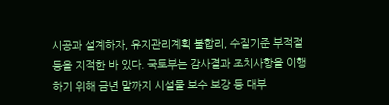시공과 설계하자, 유지관리계획 불합리, 수질기준 부적절 등을 지적한 바 있다. 국토부는 감사결과 조치사항을 이행하기 위해 금년 말까지 시설물 보수 보강 등 대부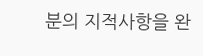분의 지적사항을 완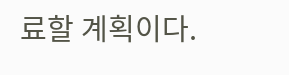료할 계획이다.